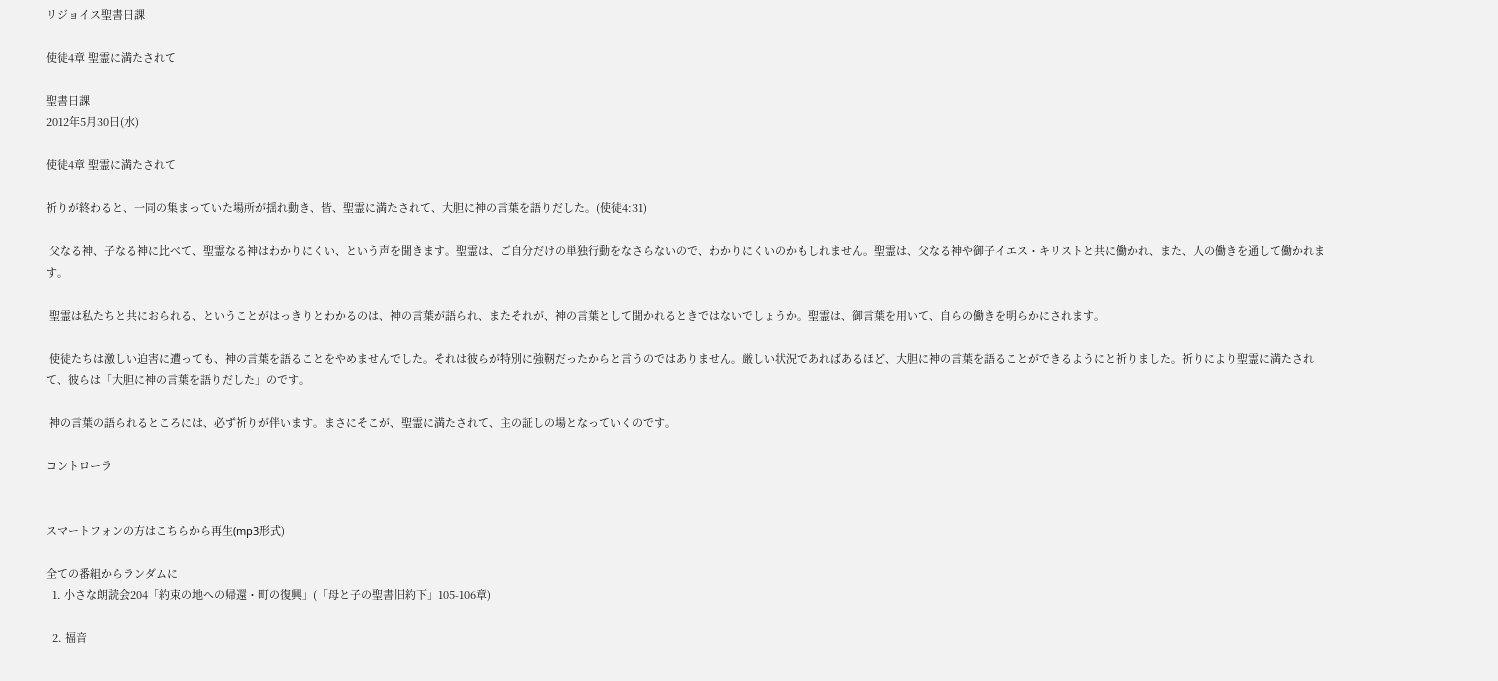リジョイス聖書日課

使徒4章 聖霊に満たされて

聖書日課
2012年5月30日(水)

使徒4章 聖霊に満たされて

祈りが終わると、一同の集まっていた場所が揺れ動き、皆、聖霊に満たされて、大胆に神の言葉を語りだした。(使徒4:31)

 父なる神、子なる神に比べて、聖霊なる神はわかりにくい、という声を聞きます。聖霊は、ご自分だけの単独行動をなさらないので、わかりにくいのかもしれません。聖霊は、父なる神や御子イエス・キリストと共に働かれ、また、人の働きを通して働かれます。

 聖霊は私たちと共におられる、ということがはっきりとわかるのは、神の言葉が語られ、またそれが、神の言葉として聞かれるときではないでしょうか。聖霊は、御言葉を用いて、自らの働きを明らかにされます。

 使徒たちは激しい迫害に遭っても、神の言葉を語ることをやめませんでした。それは彼らが特別に強靭だったからと言うのではありません。厳しい状況であればあるほど、大胆に神の言葉を語ることができるようにと祈りました。祈りにより聖霊に満たされて、彼らは「大胆に神の言葉を語りだした」のです。

 神の言葉の語られるところには、必ず祈りが伴います。まさにそこが、聖霊に満たされて、主の証しの場となっていくのです。

コントローラ


スマートフォンの方はこちらから再生(mp3形式)

全ての番組からランダムに
  1. 小さな朗読会204「約束の地への帰還・町の復興」(「母と子の聖書旧約下」105-106章)

  2. 福音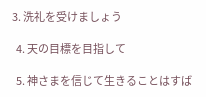3. 洗礼を受けましょう

  4. 天の目標を目指して

  5. 神さまを信じて生きることはすば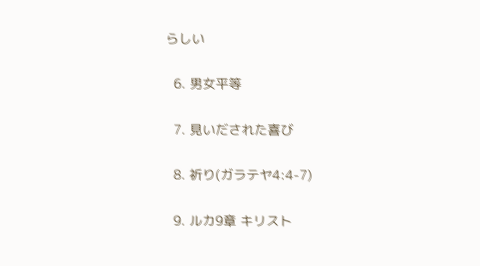らしい

  6. 男女平等

  7. 見いだされた喜び

  8. 祈り(ガラテヤ4:4-7)

  9. ルカ9章 キリスト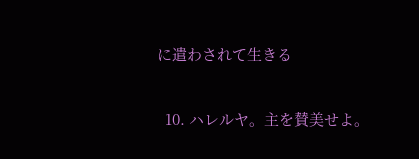に遣わされて生きる

  10. ハレルヤ。主を賛美せよ。